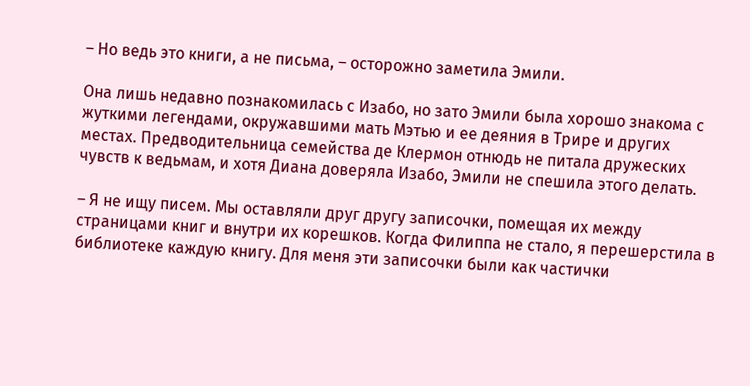– Но ведь это книги, а не письма, – осторожно заметила Эмили.

Она лишь недавно познакомилась с Изабо, но зато Эмили была хорошо знакома с жуткими легендами, окружавшими мать Мэтью и ее деяния в Трире и других местах. Предводительница семейства де Клермон отнюдь не питала дружеских чувств к ведьмам, и хотя Диана доверяла Изабо, Эмили не спешила этого делать.

– Я не ищу писем. Мы оставляли друг другу записочки, помещая их между страницами книг и внутри их корешков. Когда Филиппа не стало, я перешерстила в библиотеке каждую книгу. Для меня эти записочки были как частички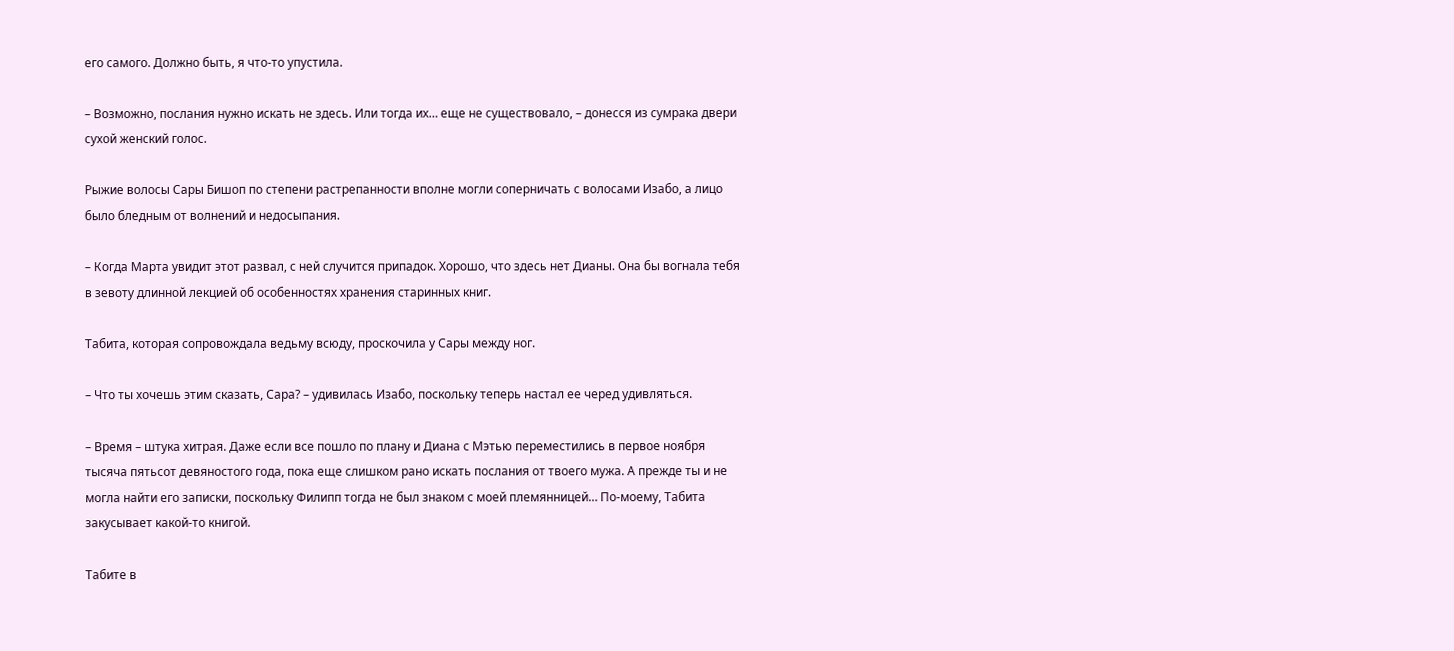его самого. Должно быть, я что-то упустила.

– Возможно, послания нужно искать не здесь. Или тогда их… еще не существовало, – донесся из сумрака двери сухой женский голос.

Рыжие волосы Сары Бишоп по степени растрепанности вполне могли соперничать с волосами Изабо, а лицо было бледным от волнений и недосыпания.

– Когда Марта увидит этот развал, с ней случится припадок. Хорошо, что здесь нет Дианы. Она бы вогнала тебя в зевоту длинной лекцией об особенностях хранения старинных книг.

Табита, которая сопровождала ведьму всюду, проскочила у Сары между ног.

– Что ты хочешь этим сказать, Сара? – удивилась Изабо, поскольку теперь настал ее черед удивляться.

– Время – штука хитрая. Даже если все пошло по плану и Диана с Мэтью переместились в первое ноября тысяча пятьсот девяностого года, пока еще слишком рано искать послания от твоего мужа. А прежде ты и не могла найти его записки, поскольку Филипп тогда не был знаком с моей племянницей… По-моему, Табита закусывает какой-то книгой.

Табите в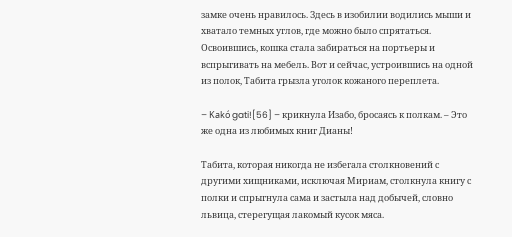замке очень нравилось. Здесь в изобилии водились мыши и хватало темных углов, где можно было спрятаться. Освоившись, кошка стала забираться на портьеры и вспрыгивать на мебель. Вот и сейчас, устроившись на одной из полок, Табита грызла уголок кожаного переплета.

– Kakó gati![56] – крикнула Изабо, бросаясь к полкам. – Это же одна из любимых книг Дианы!

Табита, которая никогда не избегала столкновений с другими хищниками, исключая Мириам, столкнула книгу с полки и спрыгнула сама и застыла над добычей, словно львица, стерегущая лакомый кусок мяса.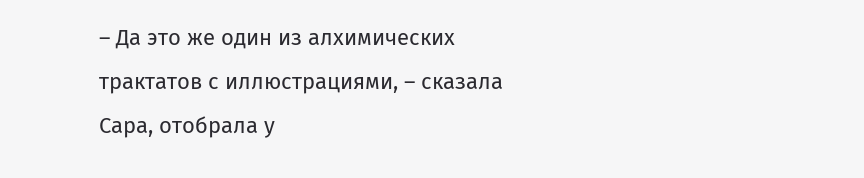– Да это же один из алхимических трактатов с иллюстрациями, – сказала Сара, отобрала у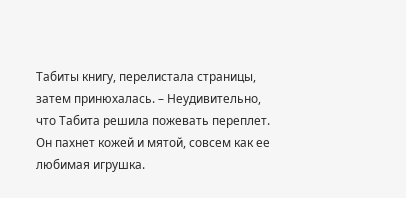Табиты книгу, перелистала страницы, затем принюхалась. – Неудивительно, что Табита решила пожевать переплет. Он пахнет кожей и мятой, совсем как ее любимая игрушка.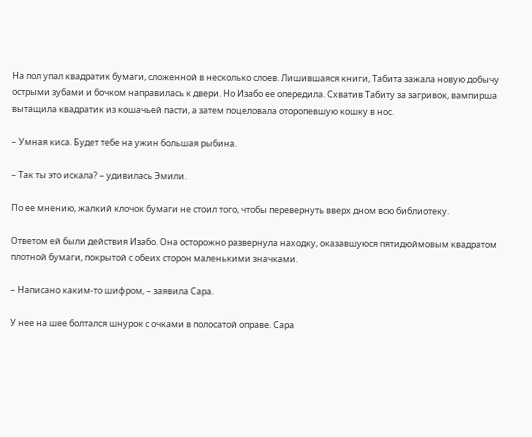На пол упал квадратик бумаги, сложенной в несколько слоев. Лишившаяся книги, Табита зажала новую добычу острыми зубами и бочком направилась к двери. Но Изабо ее опередила. Схватив Табиту за загривок, вампирша вытащила квадратик из кошачьей пасти, а затем поцеловала оторопевшую кошку в нос.

– Умная киса. Будет тебе на ужин большая рыбина.

– Так ты это искала? – удивилась Эмили.

По ее мнению, жалкий клочок бумаги не стоил того, чтобы перевернуть вверх дном всю библиотеку.

Ответом ей были действия Изабо. Она осторожно развернула находку, оказавшуюся пятидюймовым квадратом плотной бумаги, покрытой с обеих сторон маленькими значками.

– Написано каким-то шифром, – заявила Сара.

У нее на шее болтался шнурок с очками в полосатой оправе. Сара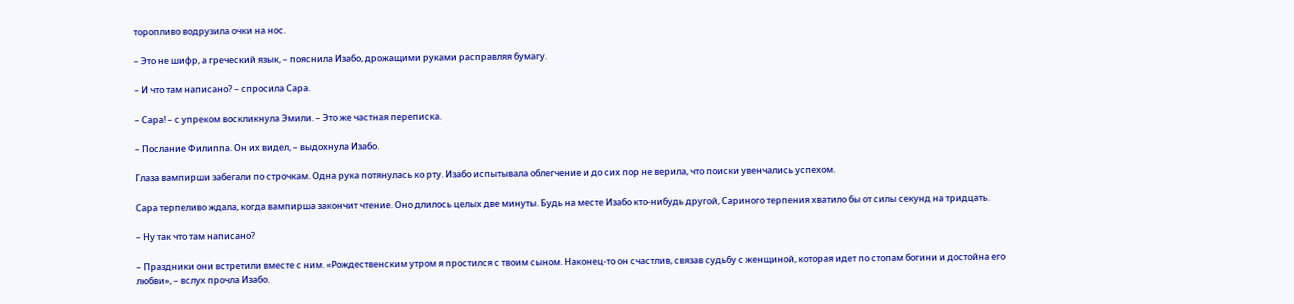торопливо водрузила очки на нос.

– Это не шифр, а греческий язык, – пояснила Изабо, дрожащими руками расправляя бумагу.

– И что там написано? – спросила Сара.

– Сара! – с упреком воскликнула Эмили. – Это же частная переписка.

– Послание Филиппа. Он их видел, – выдохнула Изабо.

Глаза вампирши забегали по строчкам. Одна рука потянулась ко рту. Изабо испытывала облегчение и до сих пор не верила, что поиски увенчались успехом.

Сара терпеливо ждала, когда вампирша закончит чтение. Оно длилось целых две минуты. Будь на месте Изабо кто-нибудь другой, Сариного терпения хватило бы от силы секунд на тридцать.

– Ну так что там написано?

– Праздники они встретили вместе с ним. «Рождественским утром я простился с твоим сыном. Наконец-то он счастлив, связав судьбу с женщиной, которая идет по стопам богини и достойна его любви», – вслух прочла Изабо.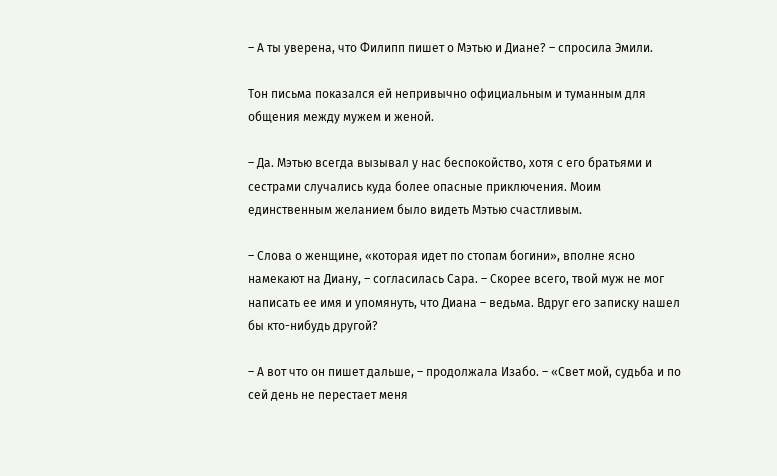– А ты уверена, что Филипп пишет о Мэтью и Диане? – спросила Эмили.

Тон письма показался ей непривычно официальным и туманным для общения между мужем и женой.

– Да. Мэтью всегда вызывал у нас беспокойство, хотя с его братьями и сестрами случались куда более опасные приключения. Моим единственным желанием было видеть Мэтью счастливым.

– Слова о женщине, «которая идет по стопам богини», вполне ясно намекают на Диану, – согласилась Сара. – Скорее всего, твой муж не мог написать ее имя и упомянуть, что Диана – ведьма. Вдруг его записку нашел бы кто-нибудь другой?

– А вот что он пишет дальше, – продолжала Изабо. – «Свет мой, судьба и по сей день не перестает меня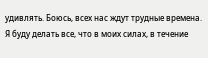удивлять. Боюсь, всех нас ждут трудные времена. Я буду делать все, что в моих силах, в течение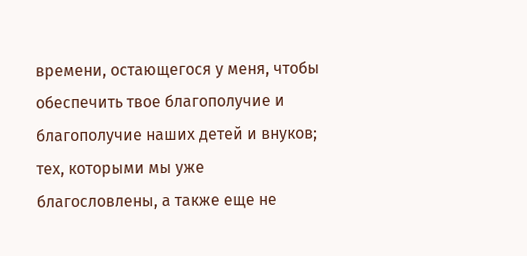времени, остающегося у меня, чтобы обеспечить твое благополучие и благополучие наших детей и внуков; тех, которыми мы уже благословлены, а также еще не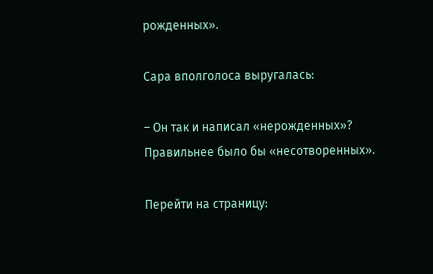рожденных».

Сара вполголоса выругалась:

– Он так и написал «нерожденных»? Правильнее было бы «несотворенных».

Перейти на страницу: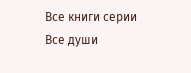Все книги серии Все души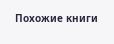Похожие книги